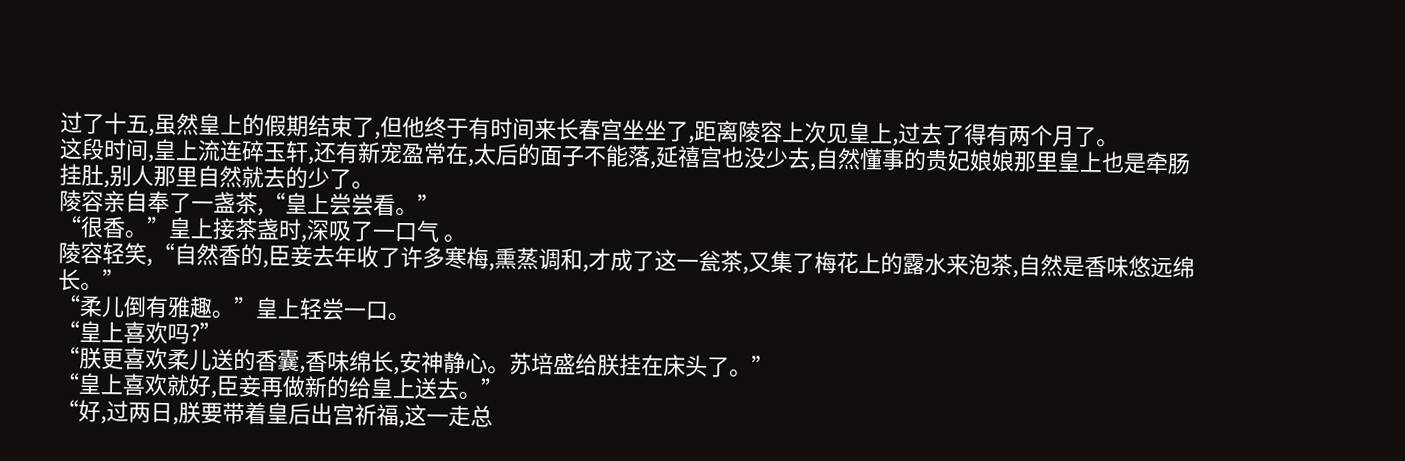过了十五,虽然皇上的假期结束了,但他终于有时间来长春宫坐坐了,距离陵容上次见皇上,过去了得有两个月了。
这段时间,皇上流连碎玉轩,还有新宠盈常在,太后的面子不能落,延禧宫也没少去,自然懂事的贵妃娘娘那里皇上也是牵肠挂肚,别人那里自然就去的少了。
陵容亲自奉了一盏茶,“皇上尝尝看。”
“很香。”皇上接茶盏时,深吸了一口气 。
陵容轻笑,“自然香的,臣妾去年收了许多寒梅,熏蒸调和,才成了这一瓮茶,又集了梅花上的露水来泡茶,自然是香味悠远绵长。”
“柔儿倒有雅趣。”皇上轻尝一口。
“皇上喜欢吗?”
“朕更喜欢柔儿送的香囊,香味绵长,安神静心。苏培盛给朕挂在床头了。”
“皇上喜欢就好,臣妾再做新的给皇上送去。”
“好,过两日,朕要带着皇后出宫祈福,这一走总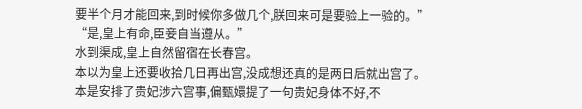要半个月才能回来,到时候你多做几个,朕回来可是要验上一验的。”
“是,皇上有命,臣妾自当遵从。”
水到渠成,皇上自然留宿在长春宫。
本以为皇上还要收拾几日再出宫,没成想还真的是两日后就出宫了。
本是安排了贵妃涉六宫事,偏甄嬛提了一句贵妃身体不好,不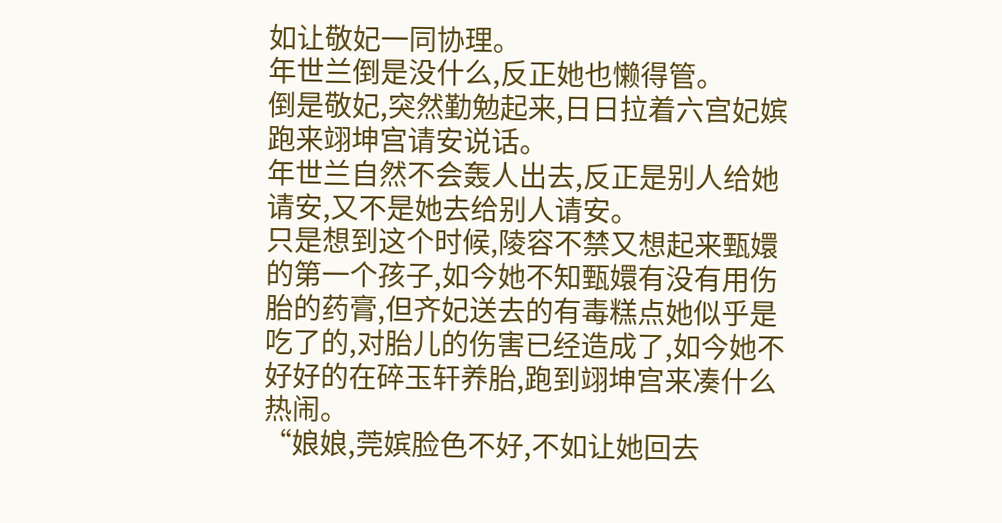如让敬妃一同协理。
年世兰倒是没什么,反正她也懒得管。
倒是敬妃,突然勤勉起来,日日拉着六宫妃嫔跑来翊坤宫请安说话。
年世兰自然不会轰人出去,反正是别人给她请安,又不是她去给别人请安。
只是想到这个时候,陵容不禁又想起来甄嬛的第一个孩子,如今她不知甄嬛有没有用伤胎的药膏,但齐妃送去的有毒糕点她似乎是吃了的,对胎儿的伤害已经造成了,如今她不好好的在碎玉轩养胎,跑到翊坤宫来凑什么热闹。
“娘娘,莞嫔脸色不好,不如让她回去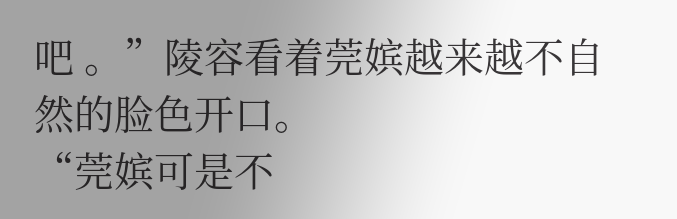吧 。”陵容看着莞嫔越来越不自然的脸色开口。
“莞嫔可是不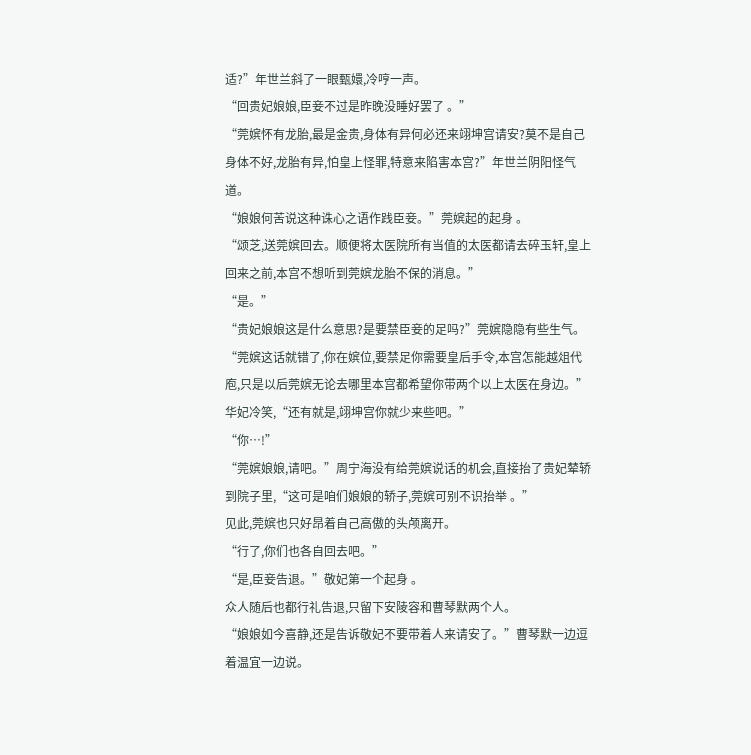适?”年世兰斜了一眼甄嬛,冷哼一声。
“回贵妃娘娘,臣妾不过是昨晚没睡好罢了 。”
“莞嫔怀有龙胎,最是金贵,身体有异何必还来翊坤宫请安?莫不是自己身体不好,龙胎有异,怕皇上怪罪,特意来陷害本宫?”年世兰阴阳怪气道。
“娘娘何苦说这种诛心之语作践臣妾。”莞嫔起的起身 。
“颂芝,送莞嫔回去。顺便将太医院所有当值的太医都请去碎玉轩,皇上回来之前,本宫不想听到莞嫔龙胎不保的消息。”
“是。”
“贵妃娘娘这是什么意思?是要禁臣妾的足吗?”莞嫔隐隐有些生气。
“莞嫔这话就错了,你在嫔位,要禁足你需要皇后手令,本宫怎能越俎代庖,只是以后莞嫔无论去哪里本宫都希望你带两个以上太医在身边。”华妃冷笑,“还有就是,翊坤宫你就少来些吧。”
“你…!”
“莞嫔娘娘,请吧。”周宁海没有给莞嫔说话的机会,直接抬了贵妃辇轿到院子里,“这可是咱们娘娘的轿子,莞嫔可别不识抬举 。”
见此,莞嫔也只好昂着自己高傲的头颅离开。
“行了,你们也各自回去吧。”
“是,臣妾告退。”敬妃第一个起身 。
众人随后也都行礼告退,只留下安陵容和曹琴默两个人。
“娘娘如今喜静,还是告诉敬妃不要带着人来请安了。”曹琴默一边逗着温宜一边说。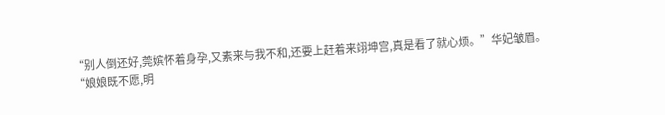“别人倒还好,莞嫔怀着身孕,又素来与我不和,还要上赶着来翊坤宫,真是看了就心烦。”华妃皱眉。
“娘娘既不愿,明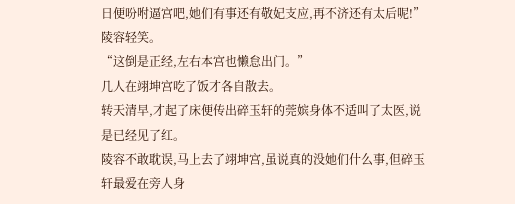日便吩咐逼宫吧,她们有事还有敬妃支应,再不济还有太后呢!”陵容轻笑。
“这倒是正经,左右本宫也懒怠出门。”
几人在翊坤宫吃了饭才各自散去。
转天清早,才起了床便传出碎玉轩的莞嫔身体不适叫了太医,说是已经见了红。
陵容不敢耽误,马上去了翊坤宫,虽说真的没她们什么事,但碎玉轩最爱在旁人身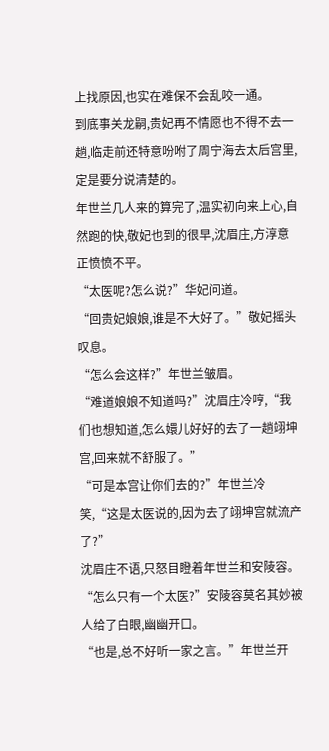上找原因,也实在难保不会乱咬一通。
到底事关龙嗣,贵妃再不情愿也不得不去一趟,临走前还特意吩咐了周宁海去太后宫里,定是要分说清楚的。
年世兰几人来的算完了,温实初向来上心,自然跑的快,敬妃也到的很早,沈眉庄,方淳意正愤愤不平。
“太医呢?怎么说?”华妃问道。
“回贵妃娘娘,谁是不大好了。”敬妃摇头叹息。
“怎么会这样?”年世兰皱眉。
“难道娘娘不知道吗?”沈眉庄冷哼,“我们也想知道,怎么嬛儿好好的去了一趟翊坤宫,回来就不舒服了。”
“可是本宫让你们去的?”年世兰冷笑,“这是太医说的,因为去了翊坤宫就流产了?”
沈眉庄不语,只怒目瞪着年世兰和安陵容。
“怎么只有一个太医?”安陵容莫名其妙被人给了白眼,幽幽开口。
“也是,总不好听一家之言。”年世兰开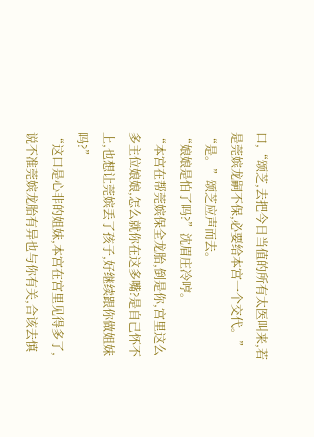口,“颂芝,去把今日当值的所有太医叫来,若是莞嫔龙嗣不保,必要给本宫一个交代。”
“是。”颂芝应声而去。
“娘娘是怕了吗?”沈眉庄冷哼。
“本宫在帮莞嫔保全龙胎,倒是你,宫里这么多主位娘娘,怎么就你在这多嘴?是自己怀不上,也想让莞嫔丢了孩子,好继续跟你做姐妹吗?”
“这口是心非的姐妹,本宫在宫里见得多了,说不准莞嫔龙胎有异也与你有关,合该去慎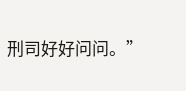刑司好好问问。”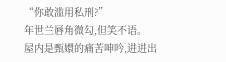“你敢滥用私刑?”
年世兰唇角微勾,但笑不语。
屋内是甄嬛的痛苦呻吟,进进出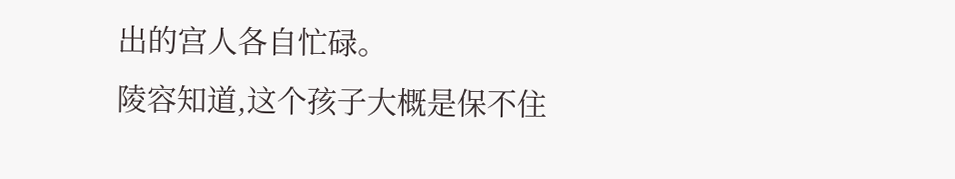出的宫人各自忙碌。
陵容知道,这个孩子大概是保不住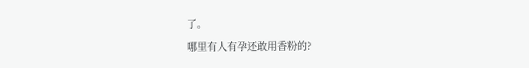了。
哪里有人有孕还敢用香粉的?